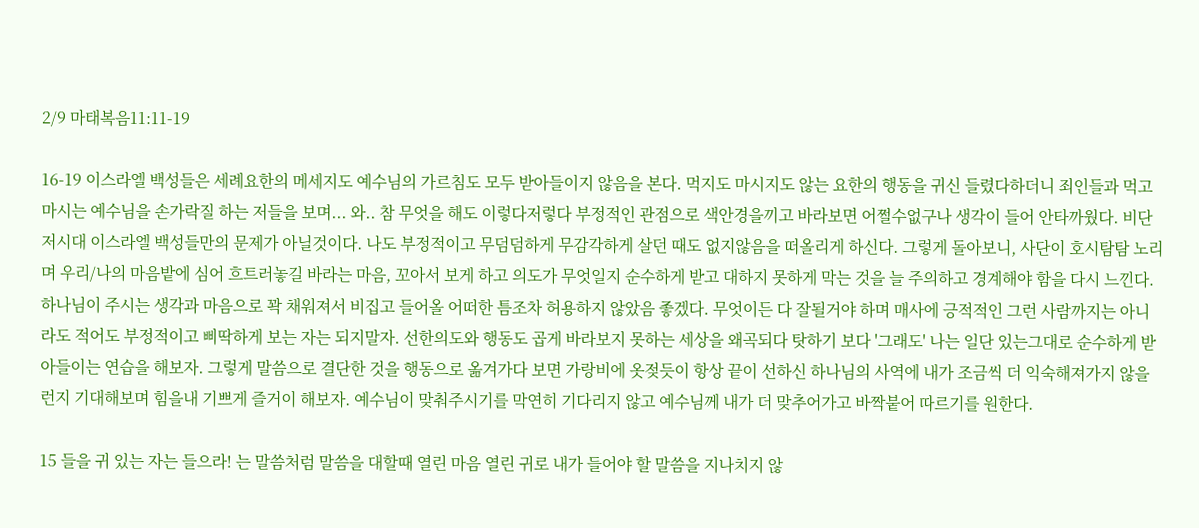2/9 마태복음11:11-19

16-19 이스라엘 백성들은 세례요한의 메세지도 예수님의 가르침도 모두 받아들이지 않음을 본다. 먹지도 마시지도 않는 요한의 행동을 귀신 들렸다하더니 죄인들과 먹고 마시는 예수님을 손가락질 하는 저들을 보며... 와.. 참 무엇을 해도 이렇다저렇다 부정적인 관점으로 색안경을끼고 바라보면 어쩔수없구나 생각이 들어 안타까웠다. 비단 저시대 이스라엘 백성들만의 문제가 아닐것이다. 나도 부정적이고 무덤덤하게 무감각하게 살던 때도 없지않음을 떠올리게 하신다. 그렇게 돌아보니, 사단이 호시탐탐 노리며 우리/나의 마음밭에 심어 흐트러놓길 바라는 마음, 꼬아서 보게 하고 의도가 무엇일지 순수하게 받고 대하지 못하게 막는 것을 늘 주의하고 경계해야 함을 다시 느낀다. 하나님이 주시는 생각과 마음으로 꽉 채워져서 비집고 들어올 어떠한 틈조차 허용하지 않았음 좋겠다. 무엇이든 다 잘될거야 하며 매사에 긍적적인 그런 사람까지는 아니라도 적어도 부정적이고 삐딱하게 보는 자는 되지말자. 선한의도와 행동도 곱게 바라보지 못하는 세상을 왜곡되다 탓하기 보다 '그래도' 나는 일단 있는그대로 순수하게 받아들이는 연습을 해보자. 그렇게 말씀으로 결단한 것을 행동으로 옮겨가다 보면 가랑비에 옷젖듯이 항상 끝이 선하신 하나님의 사역에 내가 조금씩 더 익숙해져가지 않을런지 기대해보며 힘을내 기쁘게 즐거이 해보자. 예수님이 맞춰주시기를 막연히 기다리지 않고 예수님께 내가 더 맞추어가고 바짝붙어 따르기를 원한다.

15 들을 귀 있는 자는 들으라! 는 말씀처럼 말씀을 대할때 열린 마음 열린 귀로 내가 들어야 할 말씀을 지나치지 않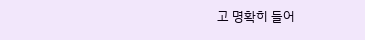고 명확히 들어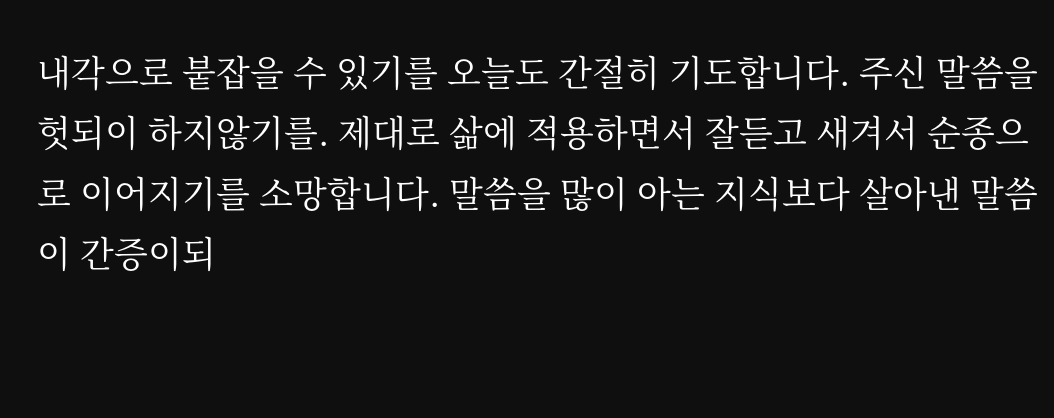내각으로 붙잡을 수 있기를 오늘도 간절히 기도합니다. 주신 말씀을 헛되이 하지않기를. 제대로 삶에 적용하면서 잘듣고 새겨서 순종으로 이어지기를 소망합니다. 말씀을 많이 아는 지식보다 살아낸 말씀이 간증이되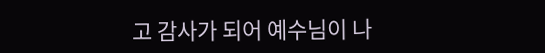고 감사가 되어 예수님이 나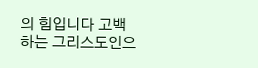의 힘입니다 고백하는 그리스도인으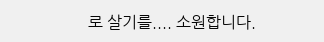로 살기를.... 소원합니다.